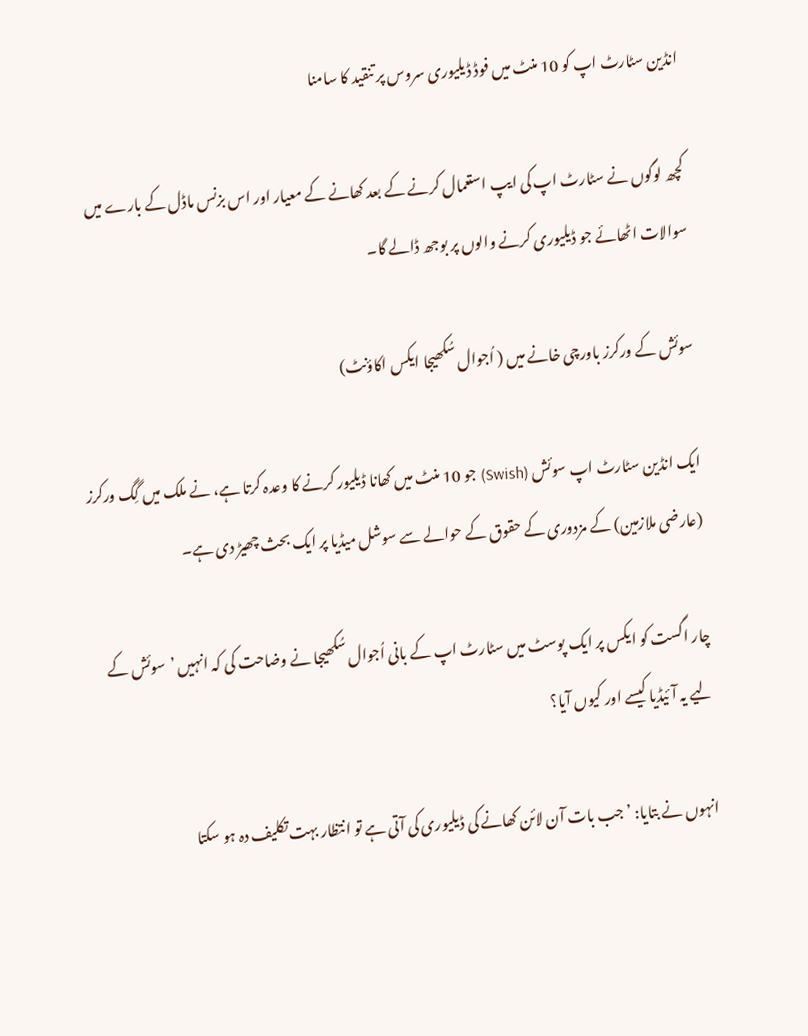انڈین سٹارٹ اپ کو 10 منٹ میں فوڈ ڈیلیوری سروس پر تنقید کا سامنا

کچھ لوگوں نے سٹارٹ اپ کی ایپ استعمال کرنے کے بعد کھانے کے معیار اور اس بزنس ماڈل کے بارے میں سوالات اٹھائے جو ڈیلیوری کرنے والوں پر بوجھ ڈالے گا۔

سوئش کے ورکرز باورچی خانے میں ( اُجوال سُکھیجا ایکس اکاؤنٹ)

ایک انڈین سٹارٹ اپ سوئش (Swish) جو 10 منٹ میں کھانا ڈیلیور کرنے کا وعدہ کرتا ہے، نے ملک میں گِگ ورکرز (عارضی ملازمین) کے مزدوری کے حقوق کے حوالے سے سوشل میڈیا پر ایک بحث چھیڑ دی ہے۔

چار اگست کو ایکس پر ایک پوسٹ میں سٹارٹ اپ کے بانی اُجوال سُکھیجا نے وضاحت کی کہ انہیں ’سوئش کے لیے یہ آئیڈیا کیسے اور کیوں آیا؟

انہوں نے بتایا: ’جب بات آن لائن کھانے کی ڈیلیوری کی آتی ہے تو انتظار بہت تکلیف دہ ہو سکتا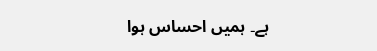ہے۔ ہمیں احساس ہوا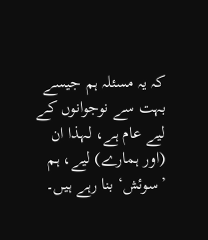کہ یہ مسئلہ ہم جیسے بہت سے نوجوانوں کے لیے عام ہے، لہذا ان (اور ہمارے) لیے، ہم ’سوئش‘ بنا رہے ہیں۔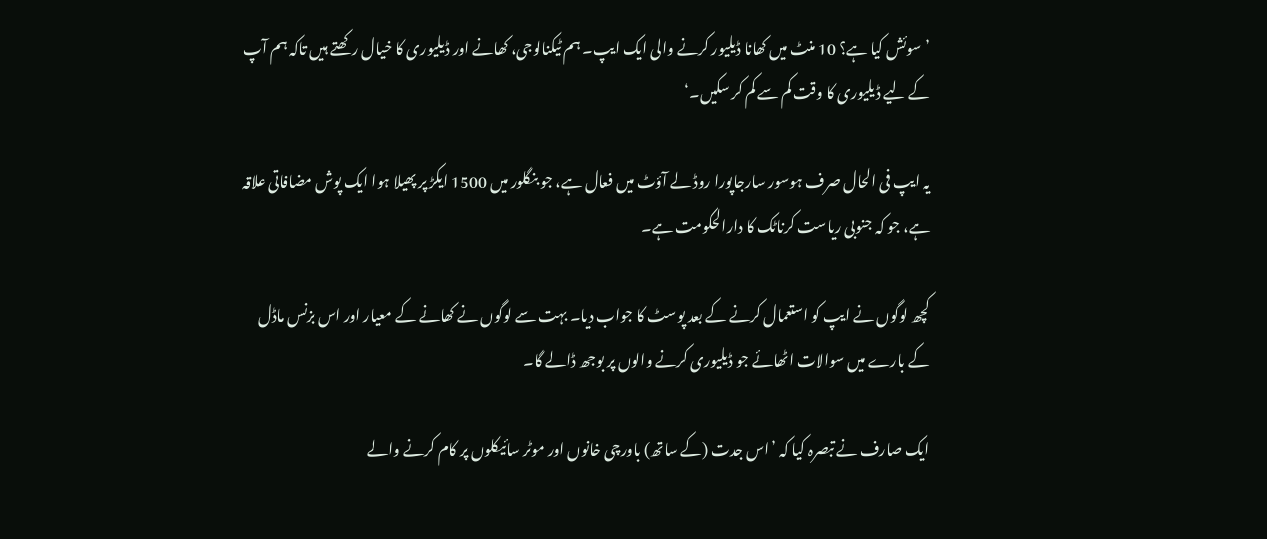’سوئش کیا ہے؟ 10 منٹ میں کھانا ڈیلیور کرنے والی ایک ایپ۔ ہم ٹیکنالوجی، کھانے اور ڈیلیوری کا خیال رکھتے ہیں تاکہ ہم آپ کے لیے ڈیلیوری کا وقت کم سے کم کر سکیں۔‘

یہ ایپ فی الحال صرف ہوسور سارجاپورا روڈ لے آؤٹ میں فعال ہے، جو بنگلور میں 1500 ایکڑ پر پھیلا ہوا ایک پوش مضافاتی علاقہ ہے، جو کہ جنوبی ریاست کرناٹک کا دارالحکومت ہے۔

کچھ لوگوں نے ایپ کو استعمال کرنے کے بعد پوسٹ کا جواب دیا۔ بہت سے لوگوں نے کھانے کے معیار اور اس بزنس ماڈل کے بارے میں سوالات اٹھائے جو ڈیلیوری کرنے والوں پر بوجھ ڈالے گا۔

ایک صارف نے تبصرہ کیا کہ ’اس جدت (کے ساتھ) باورچی خانوں اور موٹر سائیکلوں پر کام کرنے والے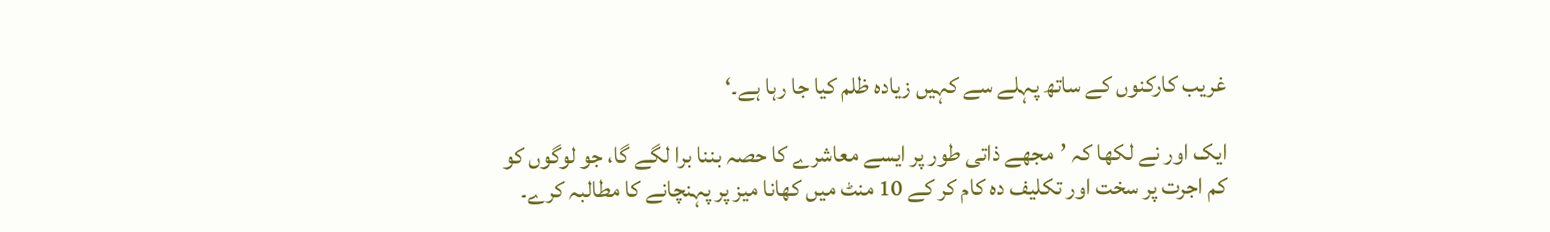غریب کارکنوں کے ساتھ پہلے سے کہیں زیادہ ظلم کیا جا رہا ہے۔‘

ایک اور نے لکھا کہ ’مجھے ذاتی طور پر ایسے معاشرے کا حصہ بننا برا لگے گا، جو لوگوں کو کم اجرت پر سخت اور تکلیف دہ کام کر کے 10 منٹ میں کھانا میز پر پہنچانے کا مطالبہ کرے۔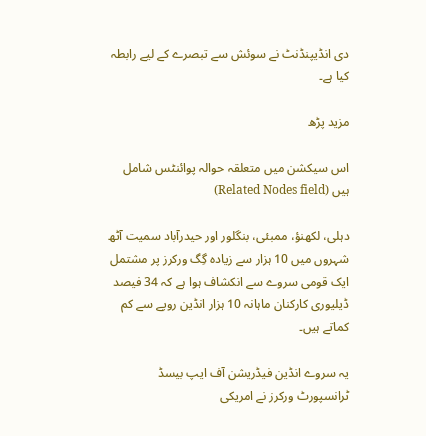دی انڈیپنڈنٹ نے سوئش سے تبصرے کے لیے رابطہ کیا ہے۔

مزید پڑھ

اس سیکشن میں متعلقہ حوالہ پوائنٹس شامل ہیں (Related Nodes field)

دہلی، لکھنؤ، ممبئی، بنگلور اور حیدرآباد سمیت آٹھ شہروں میں 10 ہزار سے زیادہ گِگ ورکرز پر مشتمل ایک قومی سروے سے انکشاف ہوا ہے کہ 34 فیصد ڈیلیوری کارکنان ماہانہ 10 ہزار انڈین روپے سے کم کماتے ہیں۔

یہ سروے انڈین فیڈریشن آف ایپ بیسڈ ٹرانسپورٹ ورکرز نے امریکی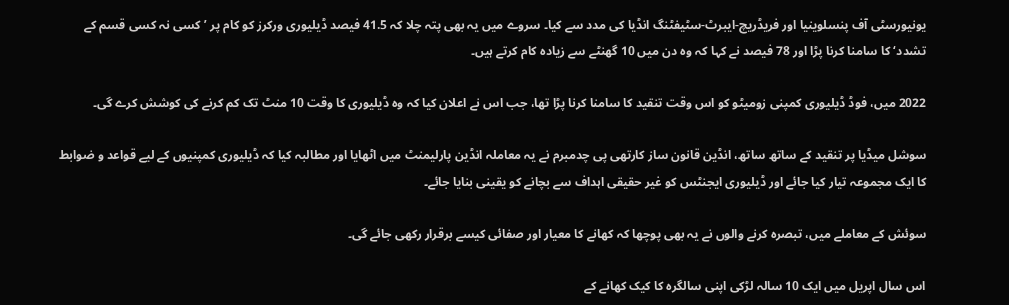یونیورسٹی آف پنسلوینیا اور فریڈریچ-ایبرٹ-سٹیفٹنگ انڈیا کی مدد سے کیا۔ سروے میں یہ بھی پتہ چلا کہ 41.5 فیصد ڈیلیوری ورکرز کو کام پر ’کسی نہ کسی قسم کے تشدد‘ کا سامنا کرنا پڑا اور 78 فیصد نے کہا کہ وہ دن میں 10 گھنٹے سے زیادہ کام کرتے ہیں۔

2022 میں، فوڈ ڈیلیوری کمپنی زومیٹو کو اس وقت تنقید کا سامنا کرنا پڑا تھا، جب اس نے اعلان کیا کہ وہ ڈیلیوری کا وقت 10 منٹ تک کم کرنے کی کوشش کرے گی۔

سوشل میڈیا پر تنقید کے ساتھ ساتھ، انڈین قانون ساز کارتھی پی چدمبرم نے یہ معاملہ انڈین پارلیمنٹ میں اٹھایا اور مطالبہ کیا کہ ڈیلیوری کمپنیوں کے لیے قواعد و ضوابط کا ایک مجموعہ تیار کیا جائے اور ڈیلیوری ایجنٹس کو غیر حقیقی اہداف سے بچانے کو یقینی بنایا جائے۔

سوئش کے معاملے میں، تبصرہ کرنے والوں نے یہ بھی پوچھا کہ کھانے کا معیار اور صفائی کیسے برقرار رکھی جائے گی۔

اس سال اپریل میں ایک 10 سالہ لڑکی اپنی سالگرہ کا کیک کھانے کے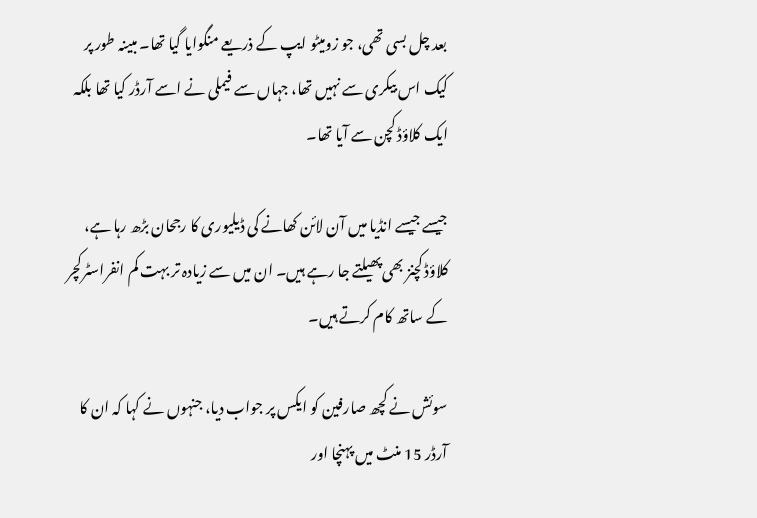بعد چل بسی تھی، جو زومیٹو ایپ کے ذریعے منگوایا گیا تھا۔ مبینہ طور پر کیک اس بیکری سے نہیں تھا، جہاں سے فیملی نے اسے آرڈر کیا تھا بلکہ ایک کلاؤڈ کچن سے آیا تھا۔

جیسے جیسے انڈیا میں آن لائن کھانے کی ڈیلیوری کا رجحان بڑھ رہا ہے، کلاؤڈ کچنز بھی پھیلتے جا رہے ہیں۔ ان میں سے زیادہ تر بہت کم انفراسٹرکچر کے ساتھ کام کرتے ہیں۔

سوئش نے کچھ صارفین کو ایکس پر جواب دیا، جنہوں نے کہا کہ ان کا آرڈر 15 منٹ میں پہنچا اور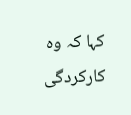کہا کہ وہ کارکردگی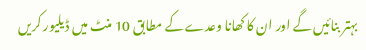بہتر بنائیں گے اور ان کا کھانا وعدے کے مطابق 10 منٹ میں ڈیلیور کریں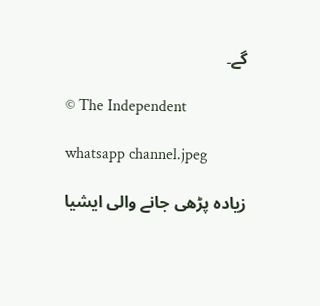گے۔

© The Independent

whatsapp channel.jpeg

زیادہ پڑھی جانے والی ایشیا